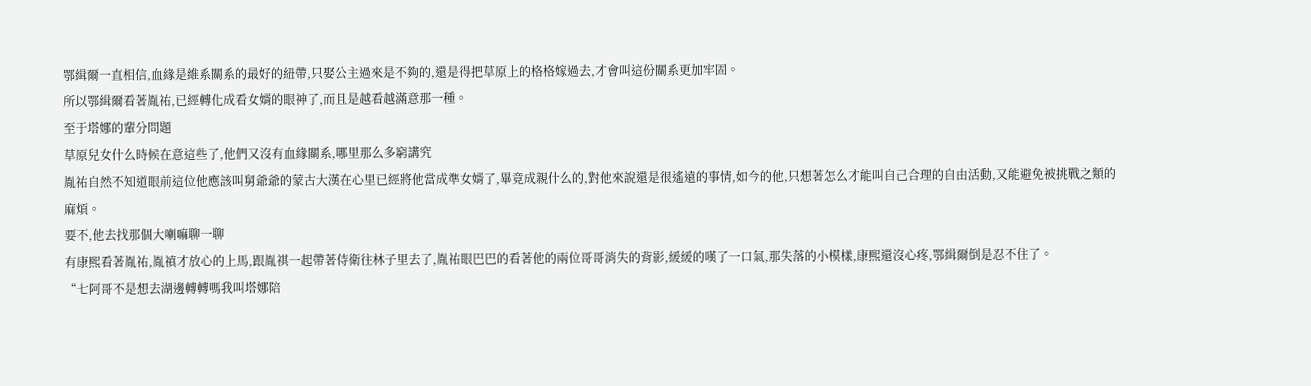鄂緝爾一直相信,血緣是維系關系的最好的紐帶,只娶公主過來是不夠的,還是得把草原上的格格嫁過去,才會叫這份關系更加牢固。
所以鄂緝爾看著胤祐,已經轉化成看女婿的眼神了,而且是越看越滿意那一種。
至于塔娜的輩分問題
草原兒女什么時候在意這些了,他們又沒有血緣關系,哪里那么多窮講究
胤祐自然不知道眼前這位他應該叫舅爺爺的蒙古大漢在心里已經將他當成準女婿了,畢竟成親什么的,對他來說還是很遙遠的事情,如今的他,只想著怎么才能叫自己合理的自由活動,又能避免被挑戰之類的麻煩。
要不,他去找那個大喇嘛聊一聊
有康熙看著胤祐,胤禛才放心的上馬,跟胤祺一起帶著侍衛往林子里去了,胤祐眼巴巴的看著他的兩位哥哥消失的背影,緩緩的嘆了一口氣,那失落的小模樣,康熙還沒心疼,鄂緝爾倒是忍不住了。
“七阿哥不是想去湖邊轉轉嗎我叫塔娜陪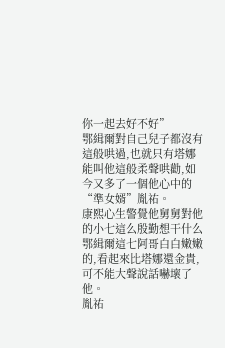你一起去好不好”
鄂緝爾對自己兒子都沒有這般哄過,也就只有塔娜能叫他這般柔聲哄勸,如今又多了一個他心中的“準女婿”胤祐。
康熙心生警覺他舅舅對他的小七這么殷勤想干什么
鄂緝爾這七阿哥白白嫩嫩的,看起來比塔娜還金貴,可不能大聲說話嚇壞了他。
胤祐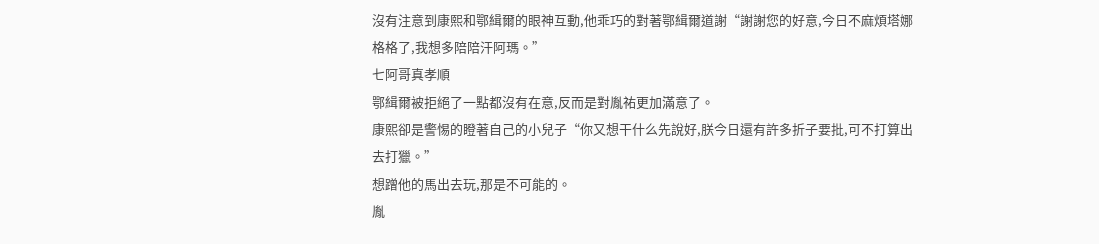沒有注意到康熙和鄂緝爾的眼神互動,他乖巧的對著鄂緝爾道謝“謝謝您的好意,今日不麻煩塔娜格格了,我想多陪陪汗阿瑪。”
七阿哥真孝順
鄂緝爾被拒絕了一點都沒有在意,反而是對胤祐更加滿意了。
康熙卻是警惕的瞪著自己的小兒子“你又想干什么先說好,朕今日還有許多折子要批,可不打算出去打獵。”
想蹭他的馬出去玩,那是不可能的。
胤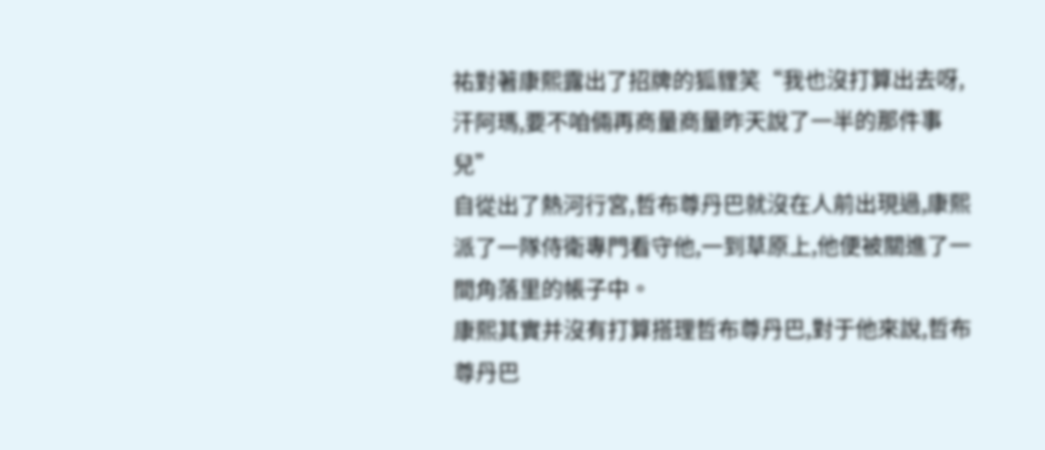祐對著康熙露出了招牌的狐貍笑“我也沒打算出去呀,汗阿瑪,要不咱倆再商量商量昨天說了一半的那件事兒”
自從出了熱河行宮,哲布尊丹巴就沒在人前出現過,康熙派了一隊侍衛專門看守他,一到草原上,他便被關進了一間角落里的帳子中。
康熙其實并沒有打算搭理哲布尊丹巴,對于他來說,哲布尊丹巴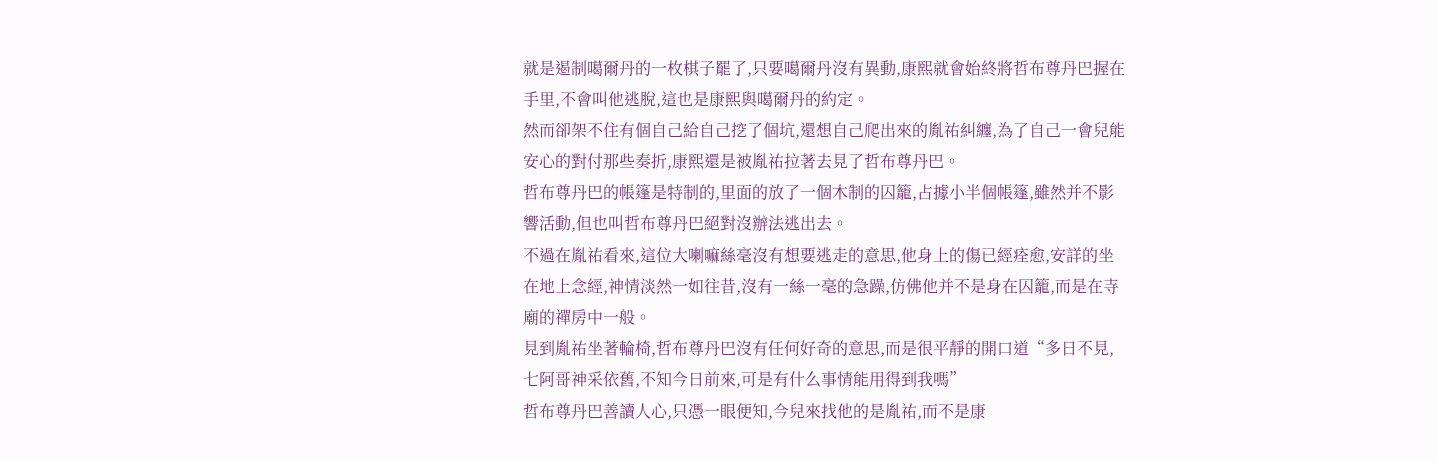就是遏制噶爾丹的一枚棋子罷了,只要噶爾丹沒有異動,康熙就會始終將哲布尊丹巴握在手里,不會叫他逃脫,這也是康熙與噶爾丹的約定。
然而卻架不住有個自己給自己挖了個坑,還想自己爬出來的胤祐糾纏,為了自己一會兒能安心的對付那些奏折,康熙還是被胤祐拉著去見了哲布尊丹巴。
哲布尊丹巴的帳篷是特制的,里面的放了一個木制的囚籠,占據小半個帳篷,雖然并不影響活動,但也叫哲布尊丹巴絕對沒辦法逃出去。
不過在胤祐看來,這位大喇嘛絲毫沒有想要逃走的意思,他身上的傷已經痊愈,安詳的坐在地上念經,神情淡然一如往昔,沒有一絲一毫的急躁,仿佛他并不是身在囚籠,而是在寺廟的禪房中一般。
見到胤祐坐著輪椅,哲布尊丹巴沒有任何好奇的意思,而是很平靜的開口道“多日不見,七阿哥神采依舊,不知今日前來,可是有什么事情能用得到我嗎”
哲布尊丹巴善讀人心,只憑一眼便知,今兒來找他的是胤祐,而不是康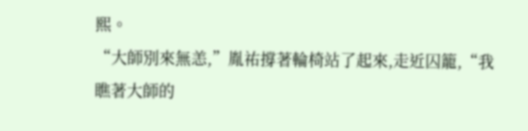熙。
“大師別來無恙,”胤祐撐著輪椅站了起來,走近囚籠,“我瞧著大師的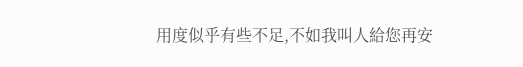用度似乎有些不足,不如我叫人給您再安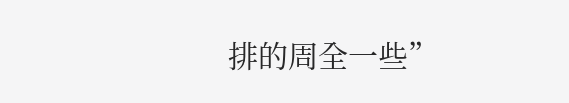排的周全一些”